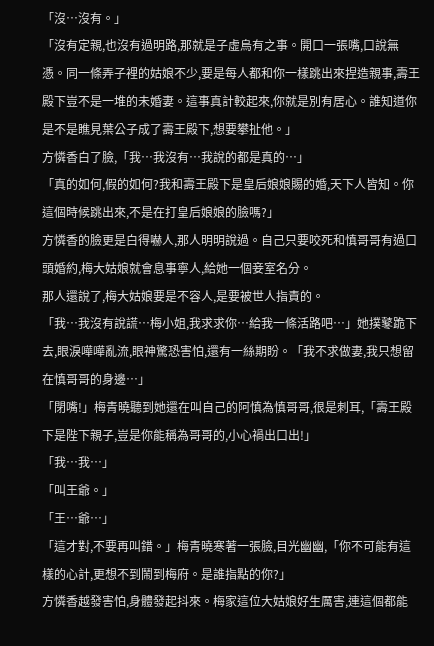「沒…沒有。」
「沒有定親,也沒有過明路,那就是子虛烏有之事。開口一張嘴,口說無憑。同一條弄子裡的姑娘不少,要是每人都和你一樣跳出來捏造親事,壽王殿下豈不是一堆的未婚妻。這事真計較起來,你就是別有居心。誰知道你是不是瞧見葉公子成了壽王殿下,想要攀扯他。」
方憐香白了臉,「我…我沒有…我說的都是真的…」
「真的如何,假的如何?我和壽王殿下是皇后娘娘賜的婚,天下人皆知。你這個時候跳出來,不是在打皇后娘娘的臉嗎?」
方憐香的臉更是白得嚇人,那人明明說過。自己只要咬死和慎哥哥有過口頭婚約,梅大姑娘就會息事寧人,給她一個妾室名分。
那人還說了,梅大姑娘要是不容人,是要被世人指責的。
「我…我沒有說謊…梅小姐,我求求你…給我一條活路吧…」她撲鼕跪下去,眼淚嘩嘩亂流,眼神驚恐害怕,還有一絲期盼。「我不求做妻,我只想留在慎哥哥的身邊…」
「閉嘴!」梅青曉聽到她還在叫自己的阿慎為慎哥哥,很是刺耳,「壽王殿下是陛下親子,豈是你能稱為哥哥的,小心禍出口出!」
「我…我…」
「叫王爺。」
「王…爺…」
「這才對,不要再叫錯。」梅青曉寒著一張臉,目光幽幽,「你不可能有這樣的心計,更想不到鬧到梅府。是誰指點的你?」
方憐香越發害怕,身體發起抖來。梅家這位大姑娘好生厲害,連這個都能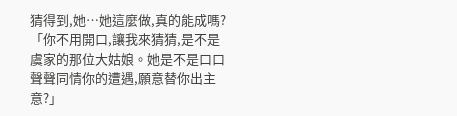猜得到,她…她這麼做,真的能成嗎?
「你不用開口,讓我來猜猜,是不是虞家的那位大姑娘。她是不是口口聲聲同情你的遭遇,願意替你出主意?」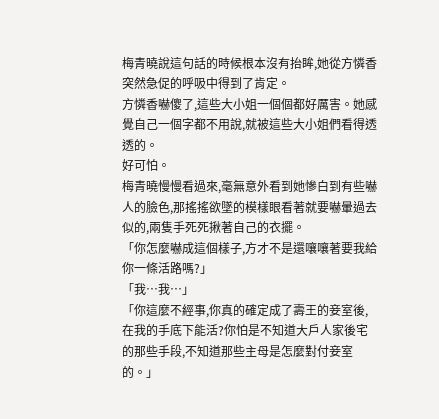梅青曉說這句話的時候根本沒有抬眸,她從方憐香突然急促的呼吸中得到了肯定。
方憐香嚇傻了,這些大小姐一個個都好厲害。她感覺自己一個字都不用說,就被這些大小姐們看得透透的。
好可怕。
梅青曉慢慢看過來,毫無意外看到她慘白到有些嚇人的臉色,那搖搖欲墜的模樣眼看著就要嚇暈過去似的,兩隻手死死揪著自己的衣擺。
「你怎麼嚇成這個樣子,方才不是還嚷嚷著要我給你一條活路嗎?」
「我…我…」
「你這麼不經事,你真的確定成了壽王的妾室後,在我的手底下能活?你怕是不知道大戶人家後宅的那些手段,不知道那些主母是怎麼對付妾室的。」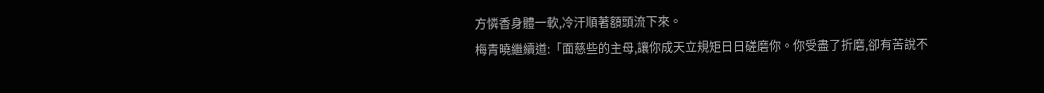方憐香身體一軟,冷汗順著額頭流下來。
梅青曉繼續道:「面慈些的主母,讓你成天立規矩日日磋磨你。你受盡了折磨,卻有苦說不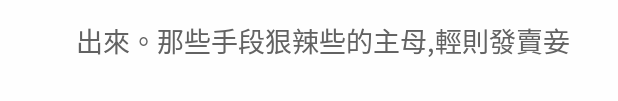出來。那些手段狠辣些的主母,輕則發賣妾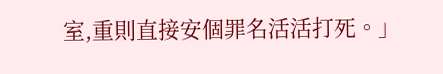室,重則直接安個罪名活活打死。」